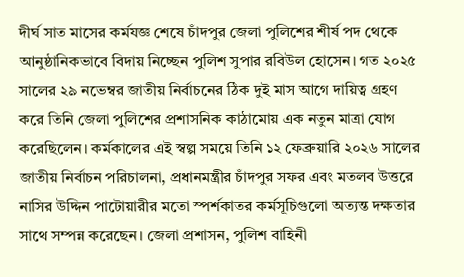দীর্ঘ সাত মাসের কর্মযজ্ঞ শেষে চাঁদপুর জেলা পুলিশের শীর্ষ পদ থেকে আনুষ্ঠানিকভাবে বিদায় নিচ্ছেন পুলিশ সুপার রবিউল হোসেন। গত ২০২৫ সালের ২৯ নভেম্বর জাতীয় নির্বাচনের ঠিক দুই মাস আগে দায়িত্ব গ্রহণ করে তিনি জেলা পুলিশের প্রশাসনিক কাঠামোয় এক নতুন মাত্রা যোগ করেছিলেন। কর্মকালের এই স্বল্প সময়ে তিনি ১২ ফেব্রুয়ারি ২০২৬ সালের জাতীয় নির্বাচন পরিচালনা, প্রধানমন্ত্রীর চাঁদপুর সফর এবং মতলব উত্তরে নাসির উদ্দিন পাটোয়ারীর মতো স্পর্শকাতর কর্মসূচিগুলো অত্যন্ত দক্ষতার সাথে সম্পন্ন করেছেন। জেলা প্রশাসন, পুলিশ বাহিনী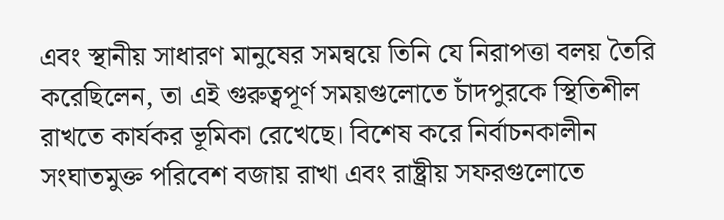এবং স্থানীয় সাধারণ মানুষের সমন্বয়ে তিনি যে নিরাপত্তা বলয় তৈরি করেছিলেন, তা এই গুরুত্বপূর্ণ সময়গুলোতে চাঁদপুরকে স্থিতিশীল রাখতে কার্যকর ভূমিকা রেখেছে। বিশেষ করে নির্বাচনকালীন সংঘাতমুক্ত পরিবেশ বজায় রাখা এবং রাষ্ট্রীয় সফরগুলোতে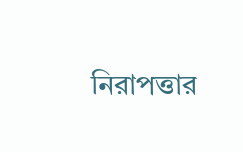নিরাপত্তার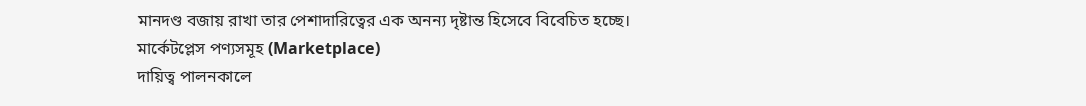মানদণ্ড বজায় রাখা তার পেশাদারিত্বের এক অনন্য দৃষ্টান্ত হিসেবে বিবেচিত হচ্ছে।
মার্কেটপ্লেস পণ্যসমূহ (Marketplace)
দায়িত্ব পালনকালে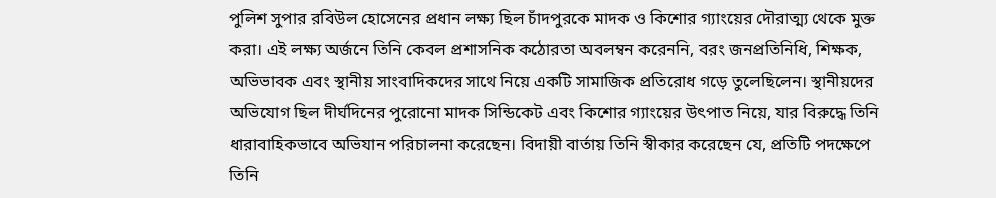পুলিশ সুপার রবিউল হোসেনের প্রধান লক্ষ্য ছিল চাঁদপুরকে মাদক ও কিশোর গ্যাংয়ের দৌরাত্ম্য থেকে মুক্ত করা। এই লক্ষ্য অর্জনে তিনি কেবল প্রশাসনিক কঠোরতা অবলম্বন করেননি, বরং জনপ্রতিনিধি, শিক্ষক, অভিভাবক এবং স্থানীয় সাংবাদিকদের সাথে নিয়ে একটি সামাজিক প্রতিরোধ গড়ে তুলেছিলেন। স্থানীয়দের অভিযোগ ছিল দীর্ঘদিনের পুরোনো মাদক সিন্ডিকেট এবং কিশোর গ্যাংয়ের উৎপাত নিয়ে, যার বিরুদ্ধে তিনি ধারাবাহিকভাবে অভিযান পরিচালনা করেছেন। বিদায়ী বার্তায় তিনি স্বীকার করেছেন যে, প্রতিটি পদক্ষেপে তিনি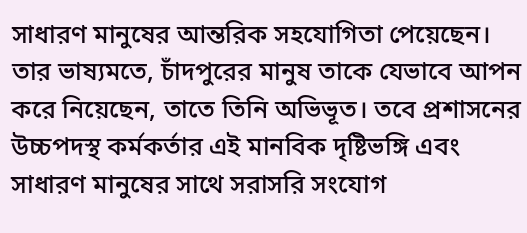সাধারণ মানুষের আন্তরিক সহযোগিতা পেয়েছেন। তার ভাষ্যমতে, চাঁদপুরের মানুষ তাকে যেভাবে আপন করে নিয়েছেন, তাতে তিনি অভিভূত। তবে প্রশাসনের উচ্চপদস্থ কর্মকর্তার এই মানবিক দৃষ্টিভঙ্গি এবং সাধারণ মানুষের সাথে সরাসরি সংযোগ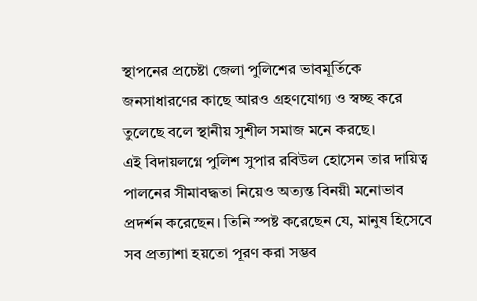স্থাপনের প্রচেষ্টা জেলা পুলিশের ভাবমূর্তিকে জনসাধারণের কাছে আরও গ্রহণযোগ্য ও স্বচ্ছ করে তুলেছে বলে স্থানীয় সুশীল সমাজ মনে করছে।
এই বিদায়লগ্নে পুলিশ সুপার রবিউল হোসেন তার দায়িত্ব পালনের সীমাবদ্ধতা নিয়েও অত্যন্ত বিনয়ী মনোভাব প্রদর্শন করেছেন। তিনি স্পষ্ট করেছেন যে, মানুষ হিসেবে সব প্রত্যাশা হয়তো পূরণ করা সম্ভব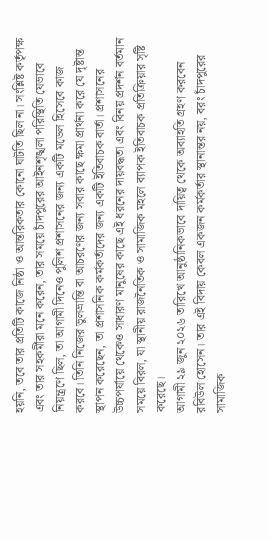হয়নি, তবে তার প্রতিটি কাজে নিষ্ঠা ও আন্তরিকতার কোনো ঘাটতি ছিল না। সংশ্লিষ্ট কর্তৃপক্ষ এবং তার সহকর্মীরা মনে করেন, তার সময়ে চাঁদপুরের আইনশৃঙ্খলা পরিস্থিতি যেভাবে নিয়ন্ত্রণে ছিল, তা আগামী দিনেও পুলিশ প্রশাসনের জন্য একটি মডেল হিসেবে কাজ করবে। তিনি নিজের ভুলভ্রান্তি বা আচরণের জন্য সবার কাছে ক্ষমা প্রার্থনা করে যে দৃষ্টান্ত স্থাপন করেছেন, তা প্রশাসনিক কর্মকর্তাদের জন্য একটি ইতিবাচক বার্তা। প্রশাসনের উচ্চপর্যায়ে থেকেও সাধারণ মানুষের কাছে এই ধরনের দায়বদ্ধতা এবং বিনয় প্রদর্শন বর্তমান সময়ে বিরল, যা স্থানীয় রাজনৈতিক ও সামাজিক মহলে ব্যাপক ইতিবাচক প্রতিক্রিয়ার সৃষ্টি করেছে।
আগামী ২৯ জুন ২০২৬ তারিখে আনুষ্ঠানিকভাবে দায়িত্ব থেকে অব্যাহতি গ্রহণ করবেন রবিউল হোসেন। তার এই বিদায় কেবল একজন কর্মকর্তার স্থানান্তর নয়, বরং চাঁদপুরের সামাজিক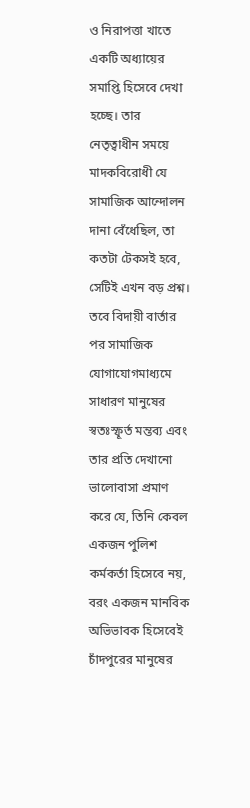ও নিরাপত্তা খাতে একটি অধ্যায়ের সমাপ্তি হিসেবে দেখা হচ্ছে। তার নেতৃত্বাধীন সময়ে মাদকবিরোধী যে সামাজিক আন্দোলন দানা বেঁধেছিল, তা কতটা টেকসই হবে, সেটিই এখন বড় প্রশ্ন। তবে বিদায়ী বার্তার পর সামাজিক যোগাযোগমাধ্যমে সাধারণ মানুষের স্বতঃস্ফূর্ত মন্তব্য এবং তার প্রতি দেখানো ভালোবাসা প্রমাণ করে যে, তিনি কেবল একজন পুলিশ কর্মকর্তা হিসেবে নয়, বরং একজন মানবিক অভিভাবক হিসেবেই চাঁদপুরের মানুষের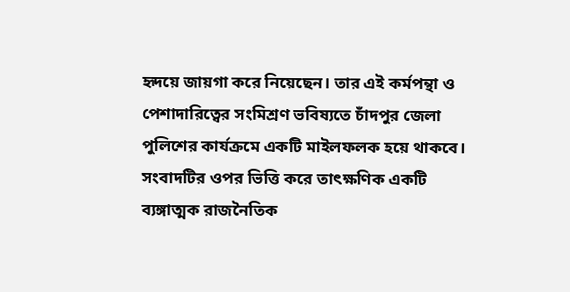হৃদয়ে জায়গা করে নিয়েছেন। তার এই কর্মপন্থা ও পেশাদারিত্বের সংমিশ্রণ ভবিষ্যতে চাঁদপুর জেলা পুলিশের কার্যক্রমে একটি মাইলফলক হয়ে থাকবে।
সংবাদটির ওপর ভিত্তি করে তাৎক্ষণিক একটি ব্যঙ্গাত্মক রাজনৈতিক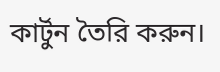কার্টুন তৈরি করুন।